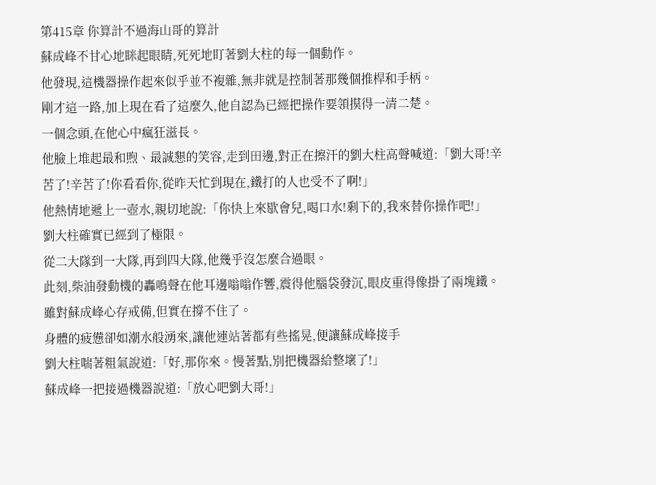第415章 你算計不過海山哥的算計
蘇成峰不甘心地眯起眼睛,死死地盯著劉大柱的每一個動作。
他發現,這機器操作起來似乎並不複雜,無非就是控制著那幾個推桿和手柄。
剛才這一路,加上現在看了這麼久,他自認為已經把操作要領摸得一清二楚。
一個念頭,在他心中瘋狂滋長。
他臉上堆起最和煦、最誠懇的笑容,走到田邊,對正在擦汗的劉大柱高聲喊道:「劉大哥!辛苦了!辛苦了!你看看你,從昨天忙到現在,鐵打的人也受不了啊!」
他熱情地遞上一壺水,親切地說:「你快上來歇會兒,喝口水!剩下的,我來替你操作吧!」
劉大柱確實已經到了極限。
從二大隊到一大隊,再到四大隊,他幾乎沒怎麼合過眼。
此刻,柴油發動機的轟鳴聲在他耳邊嗡嗡作響,震得他腦袋發沉,眼皮重得像掛了兩塊鐵。
雖對蘇成峰心存戒備,但實在撐不住了。
身體的疲憊卻如潮水般湧來,讓他連站著都有些搖晃,便讓蘇成峰接手
劉大柱喘著粗氣說道:「好,那你來。慢著點,別把機器給整壞了!」
蘇成峰一把接過機器說道:「放心吧劉大哥!」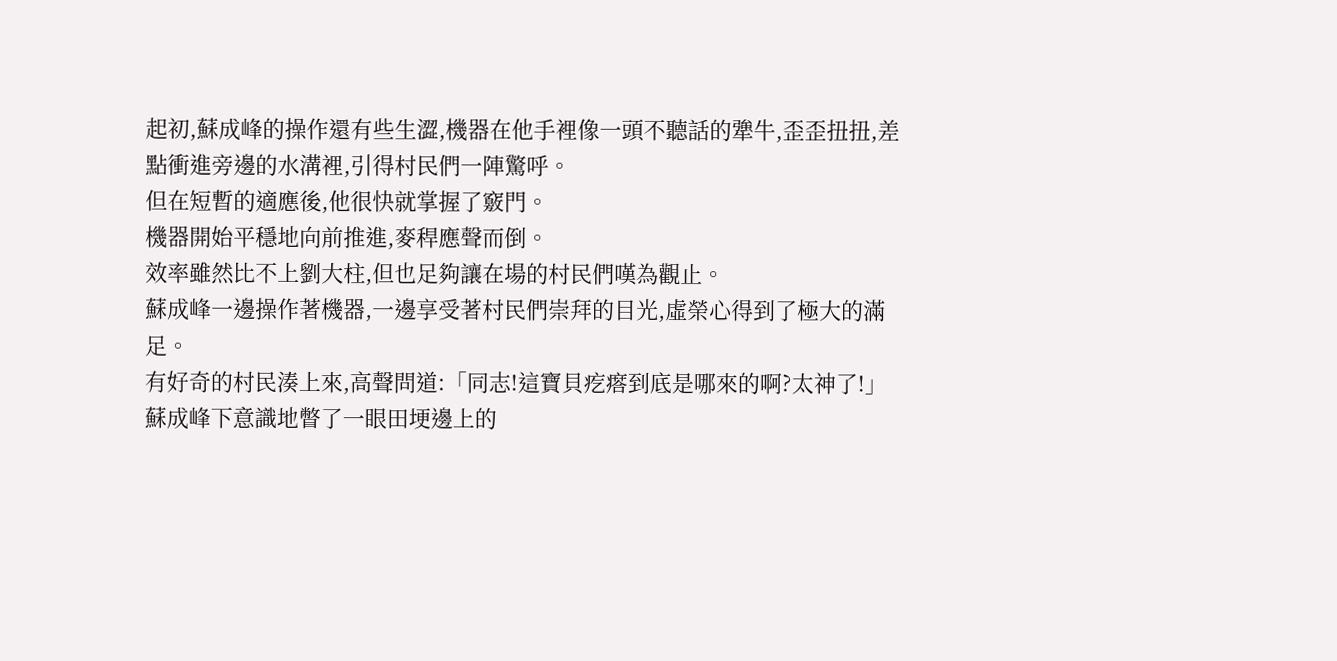起初,蘇成峰的操作還有些生澀,機器在他手裡像一頭不聽話的犟牛,歪歪扭扭,差點衝進旁邊的水溝裡,引得村民們一陣驚呼。
但在短暫的適應後,他很快就掌握了竅門。
機器開始平穩地向前推進,麥稈應聲而倒。
效率雖然比不上劉大柱,但也足夠讓在場的村民們嘆為觀止。
蘇成峰一邊操作著機器,一邊享受著村民們崇拜的目光,虛榮心得到了極大的滿足。
有好奇的村民湊上來,高聲問道:「同志!這寶貝疙瘩到底是哪來的啊?太神了!」
蘇成峰下意識地瞥了一眼田埂邊上的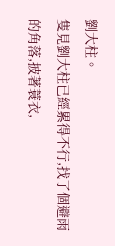劉大柱。
隻見劉大柱已經累得不行,找了個避雨的角落,披著蓑衣,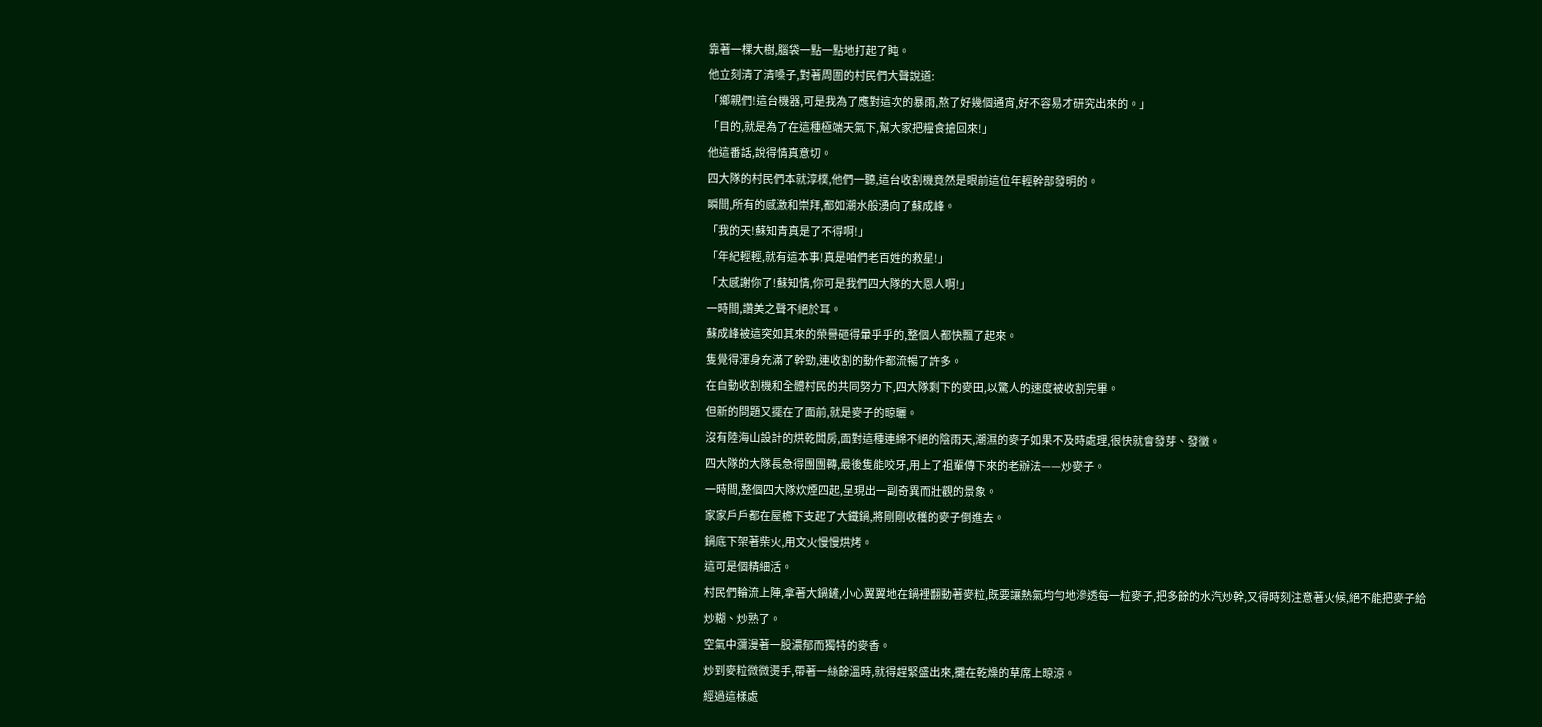靠著一棵大樹,腦袋一點一點地打起了盹。
他立刻清了清嗓子,對著周圍的村民們大聲說道:
「鄉親們!這台機器,可是我為了應對這次的暴雨,熬了好幾個通宵,好不容易才研究出來的。」
「目的,就是為了在這種極端天氣下,幫大家把糧食搶回來!」
他這番話,說得情真意切。
四大隊的村民們本就淳樸,他們一聽,這台收割機竟然是眼前這位年輕幹部發明的。
瞬間,所有的感激和崇拜,都如潮水般湧向了蘇成峰。
「我的天!蘇知青真是了不得啊!」
「年紀輕輕,就有這本事!真是咱們老百姓的救星!」
「太感謝你了!蘇知情,你可是我們四大隊的大恩人啊!」
一時間,讚美之聲不絕於耳。
蘇成峰被這突如其來的榮譽砸得暈乎乎的,整個人都快飄了起來。
隻覺得渾身充滿了幹勁,連收割的動作都流暢了許多。
在自動收割機和全體村民的共同努力下,四大隊剩下的麥田,以驚人的速度被收割完畢。
但新的問題又擺在了面前,就是麥子的晾曬。
沒有陸海山設計的烘乾闆房,面對這種連綿不絕的陰雨天,潮濕的麥子如果不及時處理,很快就會發芽、發黴。
四大隊的大隊長急得團團轉,最後隻能咬牙,用上了祖輩傳下來的老辦法——炒麥子。
一時間,整個四大隊炊煙四起,呈現出一副奇異而壯觀的景象。
家家戶戶都在屋檐下支起了大鐵鍋,將剛剛收穫的麥子倒進去。
鍋底下架著柴火,用文火慢慢烘烤。
這可是個精細活。
村民們輪流上陣,拿著大鍋鏟,小心翼翼地在鍋裡翻動著麥粒,既要讓熱氣均勻地滲透每一粒麥子,把多餘的水汽炒幹,又得時刻注意著火候,絕不能把麥子給炒糊、炒熟了。
空氣中瀰漫著一股濃郁而獨特的麥香。
炒到麥粒微微燙手,帶著一絲餘溫時,就得趕緊盛出來,攤在乾燥的草席上晾涼。
經過這樣處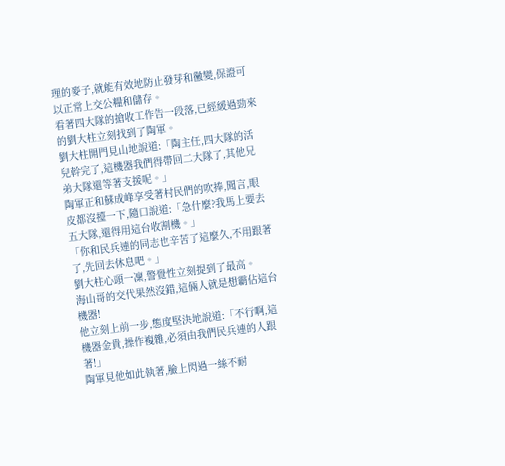理的麥子,就能有效地防止發芽和黴變,保證可以正常上交公糧和儲存。
看著四大隊的搶收工作告一段落,已經緩過勁來的劉大柱立刻找到了陶軍。
劉大柱開門見山地說道:「陶主任,四大隊的活兒幹完了,這機器我們得帶回二大隊了,其他兄弟大隊還等著支援呢。」
陶軍正和蘇成峰享受著村民們的吹捧,聞言,眼皮都沒擡一下,隨口說道:「急什麼?我馬上要去五大隊,還得用這台收割機。」
「你和民兵連的同志也辛苦了這麼久,不用跟著了,先回去休息吧。」
劉大柱心頭一凜,警覺性立刻提到了最高。
海山哥的交代果然沒錯,這倆人就是想霸佔這台機器!
他立刻上前一步,態度堅決地說道:「不行啊,這機器金貴,操作複雜,必須由我們民兵連的人跟著!」
陶軍見他如此執著,臉上閃過一絲不耐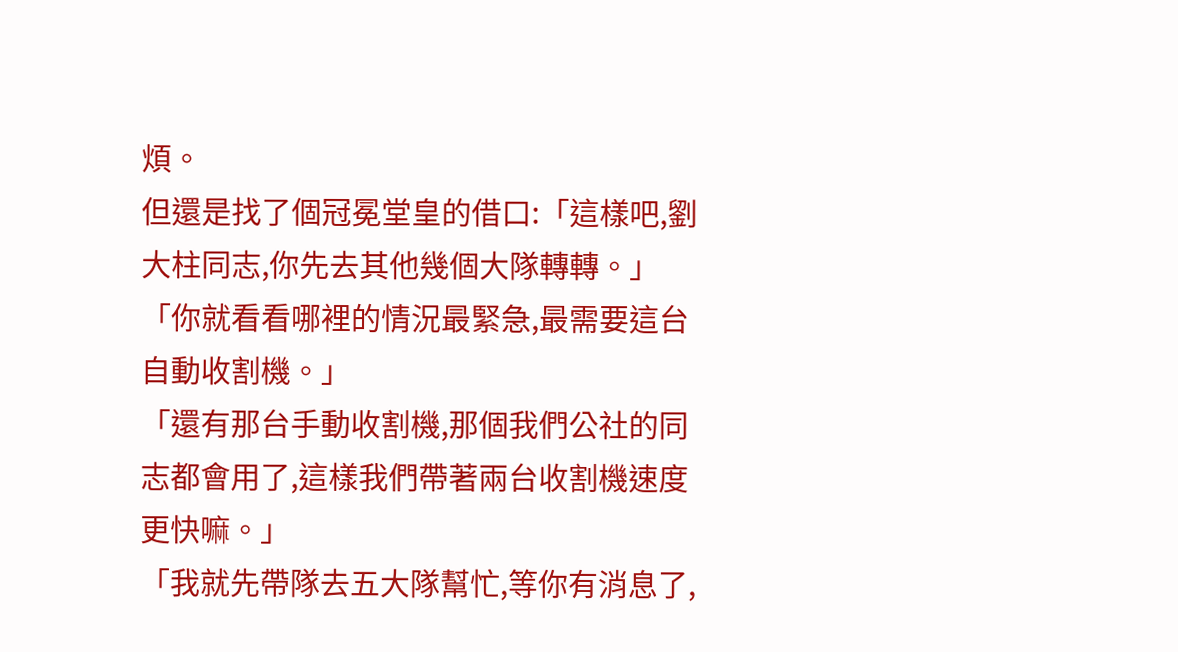煩。
但還是找了個冠冕堂皇的借口:「這樣吧,劉大柱同志,你先去其他幾個大隊轉轉。」
「你就看看哪裡的情況最緊急,最需要這台自動收割機。」
「還有那台手動收割機,那個我們公社的同志都會用了,這樣我們帶著兩台收割機速度更快嘛。」
「我就先帶隊去五大隊幫忙,等你有消息了,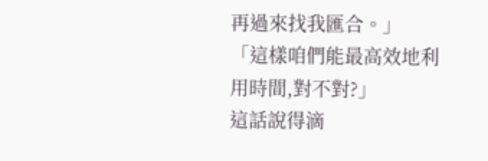再過來找我匯合。」
「這樣咱們能最高效地利用時間,對不對?」
這話說得滴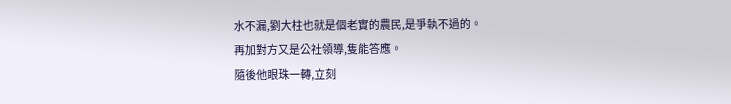水不漏,劉大柱也就是個老實的農民,是爭執不過的。
再加對方又是公社領導,隻能答應。
隨後他眼珠一轉,立刻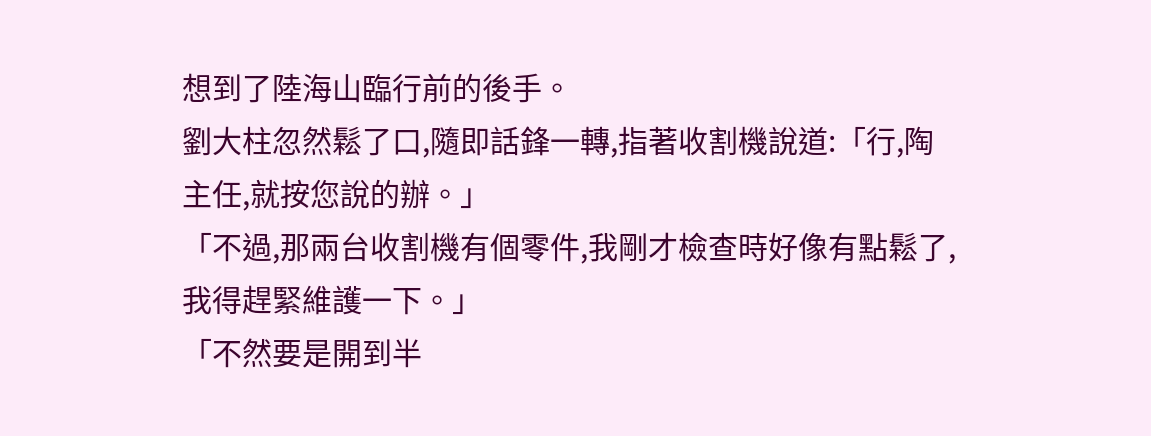想到了陸海山臨行前的後手。
劉大柱忽然鬆了口,隨即話鋒一轉,指著收割機說道:「行,陶主任,就按您說的辦。」
「不過,那兩台收割機有個零件,我剛才檢查時好像有點鬆了,我得趕緊維護一下。」
「不然要是開到半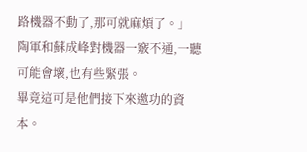路機器不動了,那可就麻煩了。」
陶軍和蘇成峰對機器一竅不通,一聽可能會壞,也有些緊張。
畢竟這可是他們接下來邀功的資本。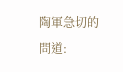陶軍急切的問道: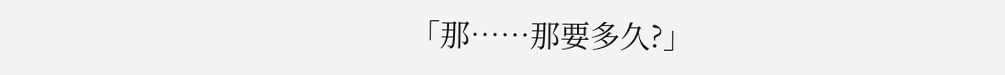「那……那要多久?」